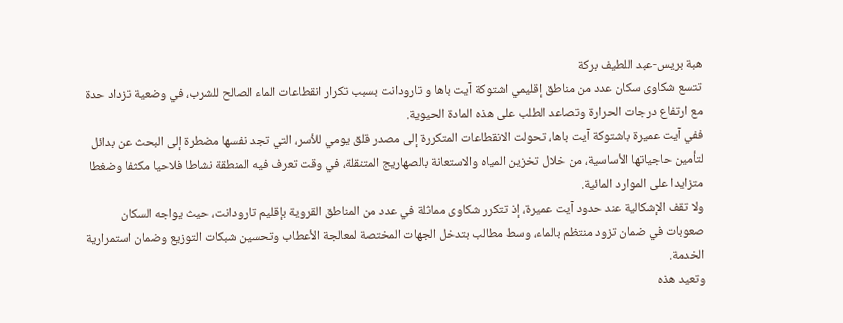هبة بريس-عبد اللطيف بركة
تتسع شكاوى سكان عدد من مناطق إقليمي اشتوكة آيت باها و تارودانت بسبب تكرار انقطاعات الماء الصالح للشرب، في وضعية تزداد حدة مع ارتفاع درجات الحرارة وتصاعد الطلب على هذه المادة الحيوية.
ففي آيت عميرة باشتوكة آيت باها، تحولت الانقطاعات المتكررة إلى مصدر قلق يومي للأسر، التي تجد نفسها مضطرة إلى البحث عن بدائل لتأمين حاجياتها الأساسية، من خلال تخزين المياه والاستعانة بالصهاريج المتنقلة، في وقت تعرف فيه المنطقة نشاطا فلاحيا مكثفا وضغطا متزايدا على الموارد المائية.
ولا تقف الإشكالية عند حدود آيت عميرة، إذ تتكرر شكاوى مماثلة في عدد من المناطق القروية بإقليم تارودانت، حيث يواجه السكان صعوبات في ضمان تزود منتظم بالماء، وسط مطالب بتدخل الجهات المختصة لمعالجة الأعطاب وتحسين شبكات التوزيع وضمان استمرارية الخدمة.
وتعيد هذه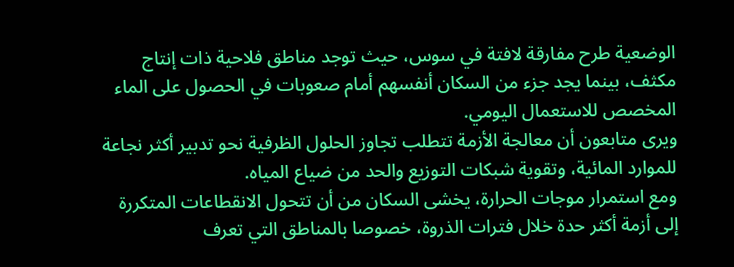الوضعية طرح مفارقة لافتة في سوس، حيث توجد مناطق فلاحية ذات إنتاج مكثف، بينما يجد جزء من السكان أنفسهم أمام صعوبات في الحصول على الماء المخصص للاستعمال اليومي.
ويرى متابعون أن معالجة الأزمة تتطلب تجاوز الحلول الظرفية نحو تدبير أكثر نجاعة للموارد المائية، وتقوية شبكات التوزيع والحد من ضياع المياه.
ومع استمرار موجات الحرارة، يخشى السكان من أن تتحول الانقطاعات المتكررة إلى أزمة أكثر حدة خلال فترات الذروة، خصوصا بالمناطق التي تعرف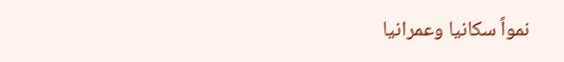نمواً سكانيا وعمرانيا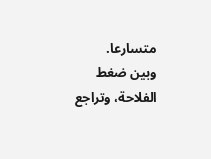متسارعا.
وبين ضغط الفلاحة، وتراجع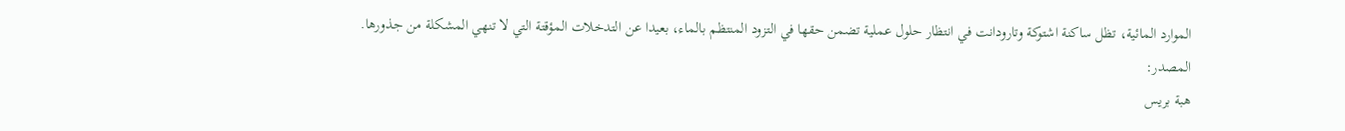الموارد المائية، تظل ساكنة اشتوكة وتارودانت في انتظار حلول عملية تضمن حقها في التزود المنتظم بالماء، بعيدا عن التدخلات المؤقتة التي لا تنهي المشكلة من جذورها.
المصدر:
هبة بريس